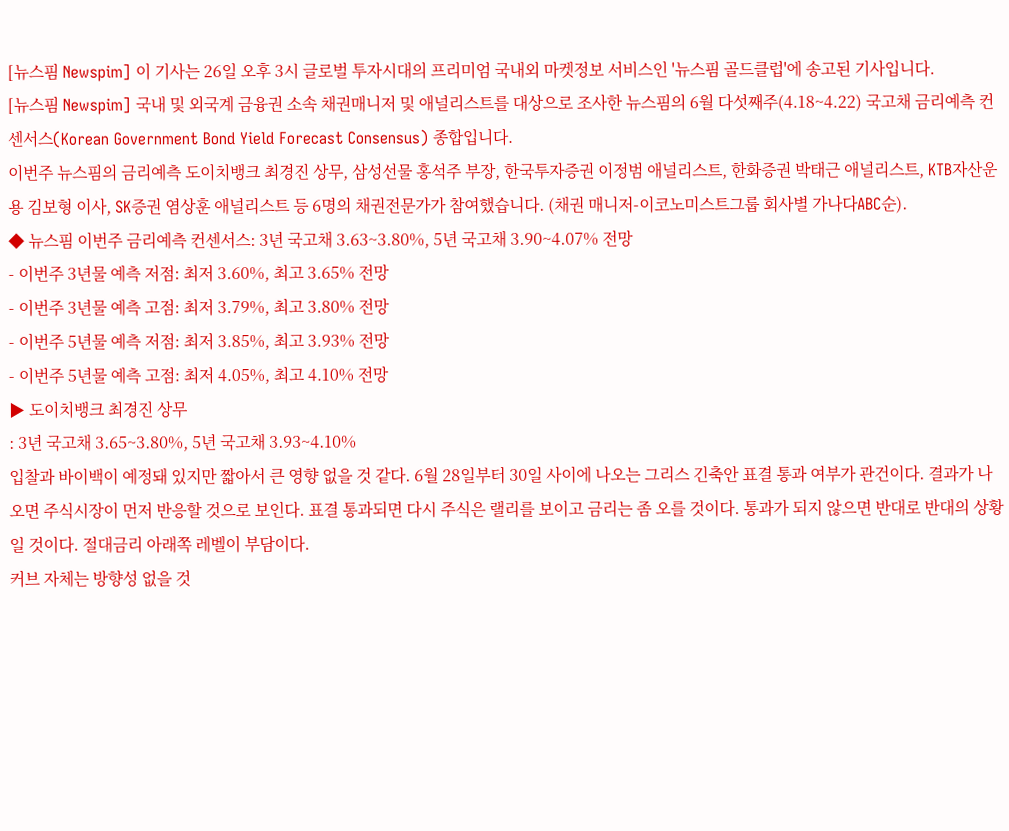[뉴스핌 Newspim] 이 기사는 26일 오후 3시 글로벌 투자시대의 프리미엄 국내외 마켓정보 서비스인 '뉴스핌 골드클럽'에 송고된 기사입니다.
[뉴스핌 Newspim] 국내 및 외국계 금융권 소속 채권매니저 및 애널리스트를 대상으로 조사한 뉴스핌의 6월 다섯째주(4.18~4.22) 국고채 금리예측 컨센서스(Korean Government Bond Yield Forecast Consensus) 종합입니다.
이번주 뉴스핌의 금리예측 도이치뱅크 최경진 상무, 삼성선물 홍석주 부장, 한국투자증권 이정범 애널리스트, 한화증권 박태근 애널리스트, KTB자산운용 김보형 이사, SK증권 염상훈 애널리스트 등 6명의 채권전문가가 참여했습니다. (채권 매니저-이코노미스트그룹 회사별 가나다ABC순).
◆ 뉴스핌 이번주 금리예측 컨센서스: 3년 국고채 3.63~3.80%, 5년 국고채 3.90~4.07% 전망
- 이번주 3년물 예측 저점: 최저 3.60%, 최고 3.65% 전망
- 이번주 3년물 예측 고점: 최저 3.79%, 최고 3.80% 전망
- 이번주 5년물 예측 저점: 최저 3.85%, 최고 3.93% 전망
- 이번주 5년물 예측 고점: 최저 4.05%, 최고 4.10% 전망
▶ 도이치뱅크 최경진 상무
: 3년 국고채 3.65~3.80%, 5년 국고채 3.93~4.10%
입찰과 바이백이 예정돼 있지만 짧아서 큰 영향 없을 것 같다. 6월 28일부터 30일 사이에 나오는 그리스 긴축안 표결 통과 여부가 관건이다. 결과가 나오면 주식시장이 먼저 반응할 것으로 보인다. 표결 통과되면 다시 주식은 랠리를 보이고 금리는 좀 오를 것이다. 통과가 되지 않으면 반대로 반대의 상황일 것이다. 절대금리 아래쪽 레벨이 부담이다.
커브 자체는 방향성 없을 것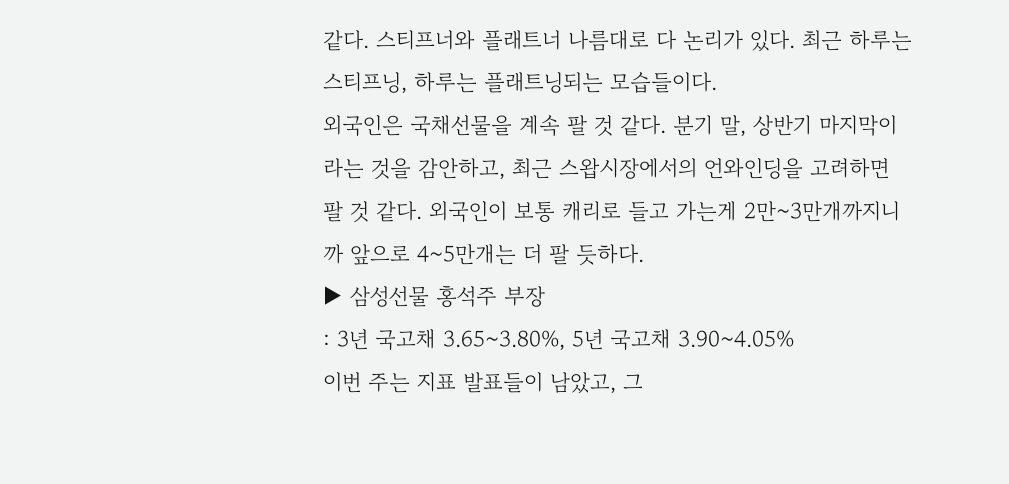같다. 스티프너와 플래트너 나름대로 다 논리가 있다. 최근 하루는 스티프닝, 하루는 플래트닝되는 모습들이다.
외국인은 국채선물을 계속 팔 것 같다. 분기 말, 상반기 마지막이라는 것을 감안하고, 최근 스왑시장에서의 언와인딩을 고려하면 팔 것 같다. 외국인이 보통 캐리로 들고 가는게 2만~3만개까지니까 앞으로 4~5만개는 더 팔 듯하다.
▶ 삼성선물 홍석주 부장
: 3년 국고채 3.65~3.80%, 5년 국고채 3.90~4.05%
이번 주는 지표 발표들이 남았고, 그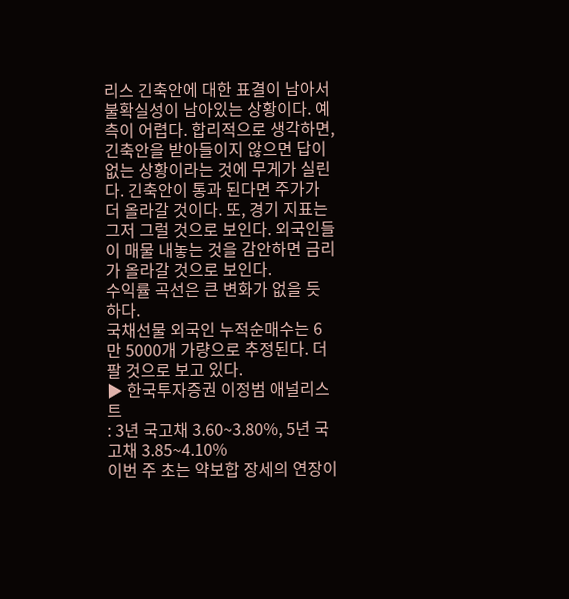리스 긴축안에 대한 표결이 남아서 불확실성이 남아있는 상황이다. 예측이 어렵다. 합리적으로 생각하면, 긴축안을 받아들이지 않으면 답이 없는 상황이라는 것에 무게가 실린다. 긴축안이 통과 된다면 주가가 더 올라갈 것이다. 또, 경기 지표는 그저 그럴 것으로 보인다. 외국인들이 매물 내놓는 것을 감안하면 금리가 올라갈 것으로 보인다.
수익률 곡선은 큰 변화가 없을 듯 하다.
국채선물 외국인 누적순매수는 6만 5000개 가량으로 추정된다. 더 팔 것으로 보고 있다.
▶ 한국투자증권 이정범 애널리스트
: 3년 국고채 3.60~3.80%, 5년 국고채 3.85~4.10%
이번 주 초는 약보합 장세의 연장이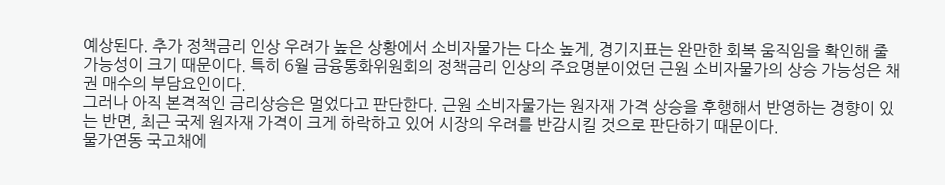예상된다. 추가 정책금리 인상 우려가 높은 상황에서 소비자물가는 다소 높게, 경기지표는 완만한 회복 움직임을 확인해 줄 가능성이 크기 때문이다. 특히 6월 금융통화위원회의 정책금리 인상의 주요명분이었던 근원 소비자물가의 상승 가능성은 채권 매수의 부담요인이다.
그러나 아직 본격적인 금리상승은 멀었다고 판단한다. 근원 소비자물가는 원자재 가격 상승을 후행해서 반영하는 경향이 있는 반면, 최근 국제 원자재 가격이 크게 하락하고 있어 시장의 우려를 반감시킬 것으로 판단하기 때문이다.
물가연동 국고채에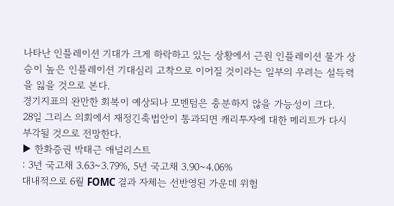나타난 인플레이션 기대가 크게 하락하고 있는 상황에서 근원 인플레이션 물가 상승이 높은 인플레이션 기대심리 고착으로 이어질 것이라는 일부의 우려는 설득력을 잃을 것으로 본다.
경기지표의 완만한 회복이 예상되나 모멘텀은 충분하지 않을 가능성이 크다.
28일 그리스 의회에서 재정긴축법안이 통과되면 캐리투자에 대한 메리트가 다시 부각될 것으로 전망한다.
▶ 한화증권 박태근 애널리스트
: 3년 국고채 3.63~3.79%, 5년 국고채 3.90~4.06%
대내적으로 6월 FOMC 결과 자체는 선반영된 가운데 위험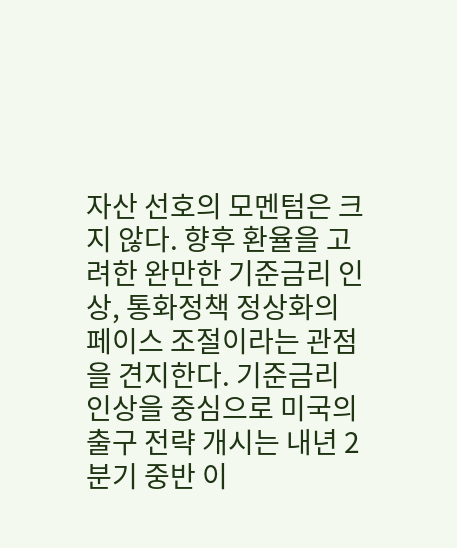자산 선호의 모멘텀은 크지 않다. 향후 환율을 고려한 완만한 기준금리 인상, 통화정책 정상화의 페이스 조절이라는 관점을 견지한다. 기준금리 인상을 중심으로 미국의 출구 전략 개시는 내년 2분기 중반 이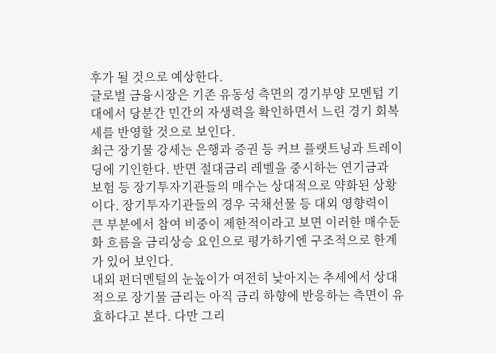후가 될 것으로 예상한다.
글로벌 금융시장은 기존 유동성 측면의 경기부양 모멘텀 기대에서 당분간 민간의 자생력을 확인하면서 느린 경기 회복세를 반영할 것으로 보인다.
최근 장기물 강세는 은행과 증권 등 커브 플랫트닝과 트레이딩에 기인한다. 반면 절대금리 레벨을 중시하는 연기금과 보험 등 장기투자기관들의 매수는 상대적으로 약화된 상황이다. 장기투자기관들의 경우 국채선물 등 대외 영향력이 큰 부분에서 참여 비중이 제한적이라고 보면 이러한 매수둔화 흐름을 금리상승 요인으로 평가하기엔 구조적으로 한계가 있어 보인다.
내외 펀더멘털의 눈높이가 여전히 낮아지는 추세에서 상대적으로 장기물 금리는 아직 금리 하향에 반응하는 측면이 유효하다고 본다. 다만 그리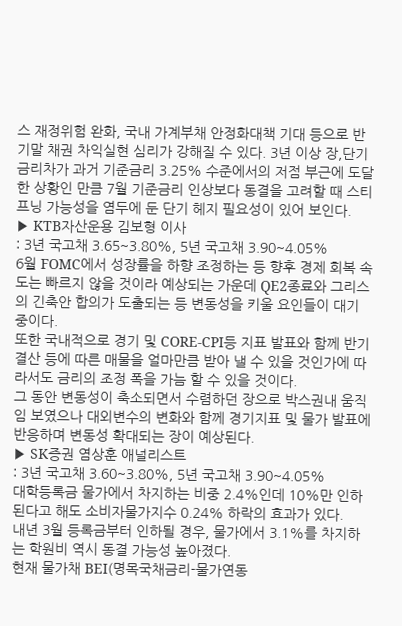스 재정위험 완화, 국내 가계부채 안정화대책 기대 등으로 반기말 채권 차익실현 심리가 강해질 수 있다. 3년 이상 장,단기 금리차가 과거 기준금리 3.25% 수준에서의 저점 부근에 도달한 상황인 만큼 7월 기준금리 인상보다 동결을 고려할 때 스티프닝 가능성을 염두에 둔 단기 헤지 필요성이 있어 보인다.
▶ KTB자산운용 김보형 이사
: 3년 국고채 3.65~3.80%, 5년 국고채 3.90~4.05%
6월 FOMC에서 성장률을 하향 조정하는 등 향후 경제 회복 속도는 빠르지 않을 것이라 예상되는 가운데 QE2종료와 그리스의 긴축안 합의가 도출되는 등 변동성을 키울 요인들이 대기 중이다.
또한 국내적으로 경기 및 CORE-CPI등 지표 발표와 함께 반기결산 등에 따른 매물을 얼마만큼 받아 낼 수 있을 것인가에 따라서도 금리의 조정 폭을 가늠 할 수 있을 것이다.
그 동안 변동성이 축소되면서 수렴하던 장으로 박스권내 움직임 보였으나 대외변수의 변화와 함께 경기지표 및 물가 발표에 반응하며 변동성 확대되는 장이 예상된다.
▶ SK증권 염상훈 애널리스트
: 3년 국고채 3.60~3.80%, 5년 국고채 3.90~4.05%
대학등록금 물가에서 차지하는 비중 2.4%인데 10%만 인하된다고 해도 소비자물가지수 0.24% 하락의 효과가 있다.
내년 3월 등록금부터 인하될 경우, 물가에서 3.1%를 차지하는 학원비 역시 동결 가능성 높아졌다.
현재 물가채 BEI(명목국채금리-물가연동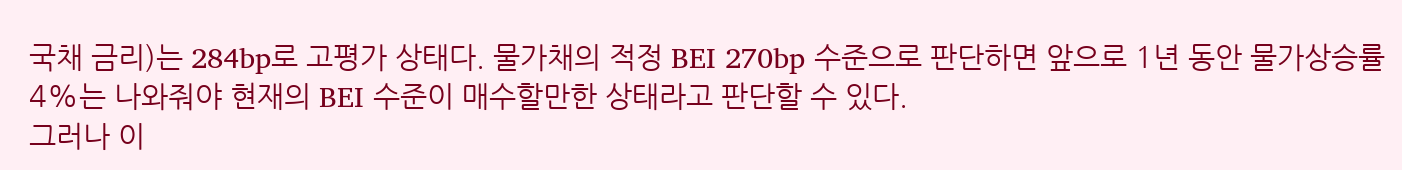국채 금리)는 284bp로 고평가 상태다. 물가채의 적정 BEI 270bp 수준으로 판단하면 앞으로 1년 동안 물가상승률 4%는 나와줘야 현재의 BEI 수준이 매수할만한 상태라고 판단할 수 있다.
그러나 이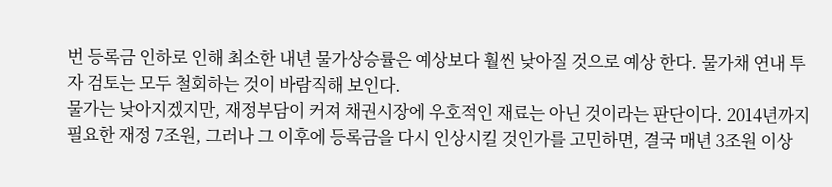번 등록금 인하로 인해 최소한 내년 물가상승률은 예상보다 훨씬 낮아질 것으로 예상 한다. 물가채 연내 투자 검토는 모두 철회하는 것이 바람직해 보인다.
물가는 낮아지겠지만, 재정부담이 커져 채권시장에 우호적인 재료는 아닌 것이라는 판단이다. 2014년까지 필요한 재정 7조원, 그러나 그 이후에 등록금을 다시 인상시킬 것인가를 고민하면, 결국 매년 3조원 이상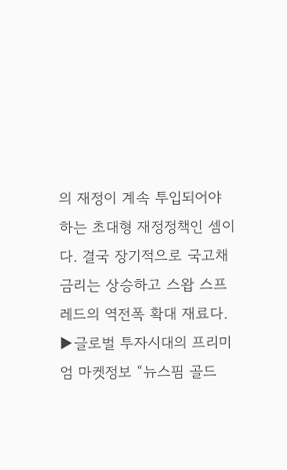의 재정이 계속 투입되어야 하는 초대형 재정정책인 셈이다. 결국 장기적으로 국고채 금리는 상승하고 스왑 스프레드의 역전폭 확대 재료다.
▶글로벌 투자시대의 프리미엄 마켓정보 “뉴스핌 골드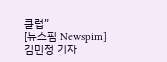클럽”
[뉴스핌 Newspim] 김민정 기자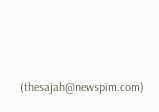(thesajah@newspim.com)